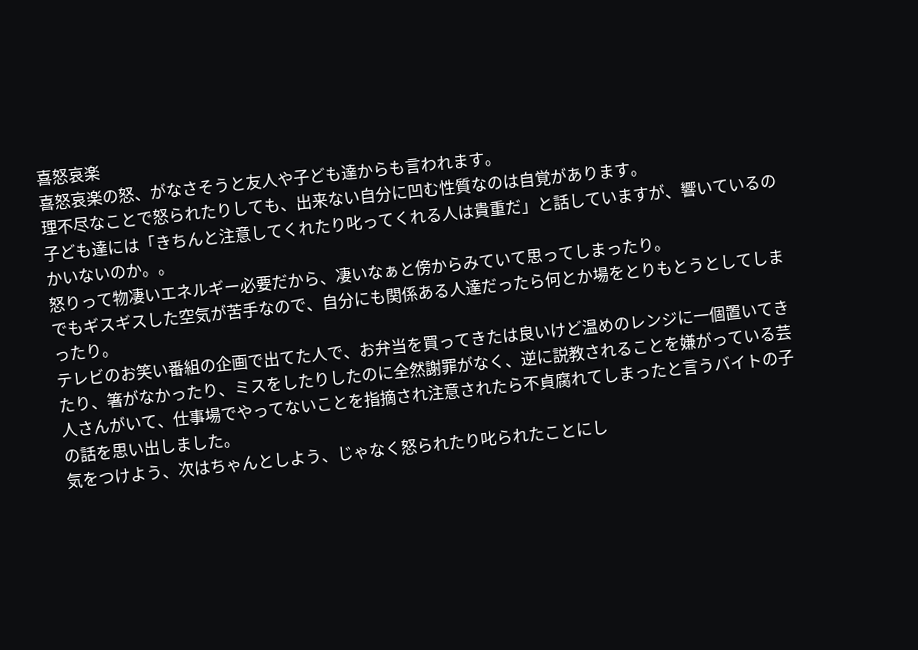喜怒哀楽
喜怒哀楽の怒、がなさそうと友人や子ども達からも言われます。
理不尽なことで怒られたりしても、出来ない自分に凹む性質なのは自覚があります。
子ども達には「きちんと注意してくれたり叱ってくれる人は貴重だ」と話していますが、響いているのかいないのか。。
怒りって物凄いエネルギー必要だから、凄いなぁと傍からみていて思ってしまったり。
でもギスギスした空気が苦手なので、自分にも関係ある人達だったら何とか場をとりもとうとしてしまったり。
テレビのお笑い番組の企画で出てた人で、お弁当を買ってきたは良いけど温めのレンジに一個置いてきたり、箸がなかったり、ミスをしたりしたのに全然謝罪がなく、逆に説教されることを嫌がっている芸人さんがいて、仕事場でやってないことを指摘され注意されたら不貞腐れてしまったと言うバイトの子の話を思い出しました。
気をつけよう、次はちゃんとしよう、じゃなく怒られたり叱られたことにし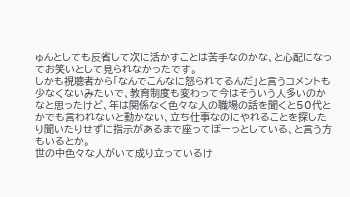ゅんとしても反省して次に活かすことは苦手なのかな、と心配になってお笑いとして見られなかったです。
しかも視聴者から「なんでこんなに怒られてるんだ」と言うコメントも少なくないみたいで、教育制度も変わって今はそういう人多いのかなと思ったけど、年は関係なく色々な人の職場の話を聞くと50代とかでも言われないと動かない、立ち仕事なのにやれることを探したり聞いたりせずに指示があるまで座ってぼーっとしている、と言う方もいるとか。
世の中色々な人がいて成り立っているけ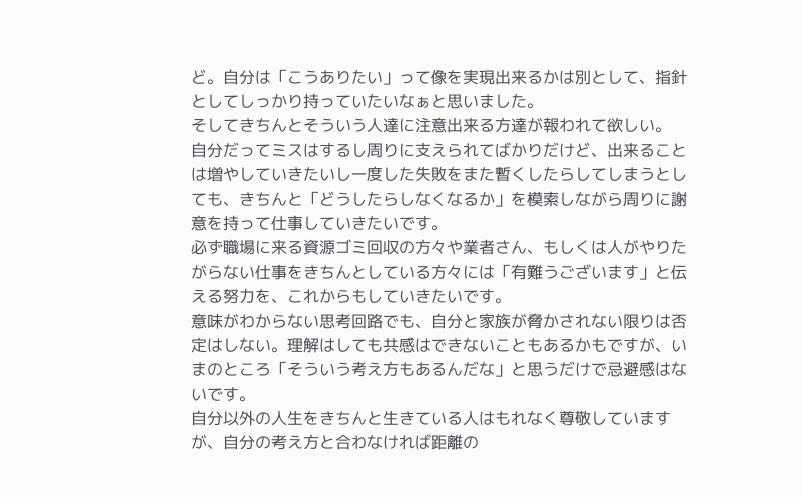ど。自分は「こうありたい」って像を実現出来るかは別として、指針としてしっかり持っていたいなぁと思いました。
そしてきちんとそういう人達に注意出来る方達が報われて欲しい。
自分だってミスはするし周りに支えられてばかりだけど、出来ることは増やしていきたいし一度した失敗をまた暫くしたらしてしまうとしても、きちんと「どうしたらしなくなるか」を模索しながら周りに謝意を持って仕事していきたいです。
必ず職場に来る資源ゴミ回収の方々や業者さん、もしくは人がやりたがらない仕事をきちんとしている方々には「有難うございます」と伝える努力を、これからもしていきたいです。
意味がわからない思考回路でも、自分と家族が脅かされない限りは否定はしない。理解はしても共感はできないこともあるかもですが、いまのところ「そういう考え方もあるんだな」と思うだけで忌避感はないです。
自分以外の人生をきちんと生きている人はもれなく尊敬していますが、自分の考え方と合わなければ距離の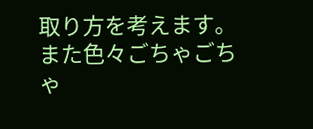取り方を考えます。
また色々ごちゃごちゃ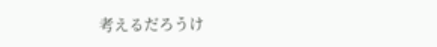考えるだろうけ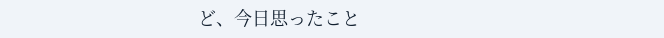ど、今日思ったこと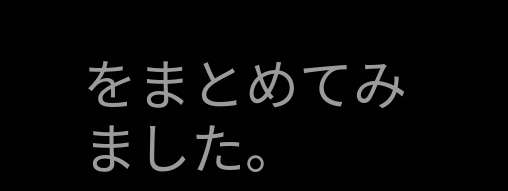をまとめてみました。